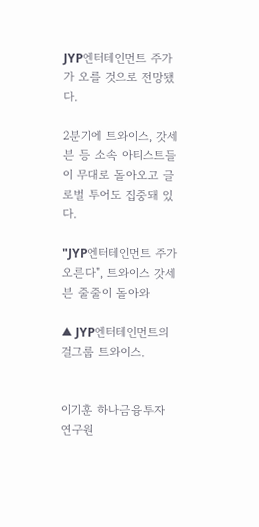JYP엔터테인먼트 주가가 오를 것으로 전망됐다.

2분기에 트와이스, 갓세븐 등 소속 아티스트들이 무대로 돌아오고 글로벌 투어도 집중돼 있다.

"JYP엔터테인먼트 주가 오른다", 트와이스 갓세븐 줄줄이 돌아와

▲ JYP엔터테인먼트의 걸그룹 트와이스.


이기훈 하나금융투자 연구원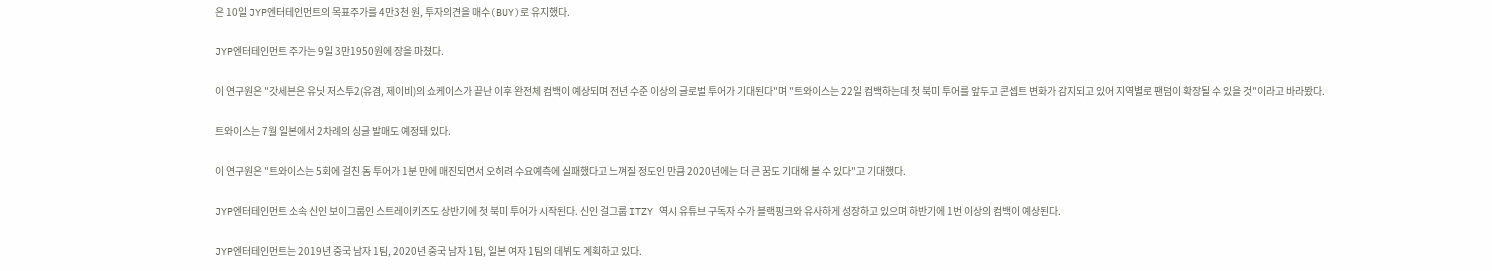은 10일 JYP엔터테인먼트의 목표주가를 4만3천 원, 투자의견을 매수(BUY)로 유지했다.

JYP엔터테인먼트 주가는 9일 3만1950원에 장을 마쳤다.

이 연구원은 "갓세븐은 유닛 저스투2(유겸, 제이비)의 쇼케이스가 끝난 이후 완전체 컴백이 예상되며 전년 수준 이상의 글로벌 투어가 기대된다"며 "트와이스는 22일 컴백하는데 첫 북미 투어를 앞두고 콘셉트 변화가 감지되고 있어 지역별로 팬덤이 확장될 수 있을 것"이라고 바라봤다.

트와이스는 7월 일본에서 2차례의 싱글 발매도 예정돼 있다.

이 연구원은 "트와이스는 5회에 걸친 돔 투어가 1분 만에 매진되면서 오히려 수요예측에 실패했다고 느껴질 정도인 만큼 2020년에는 더 큰 꿈도 기대해 볼 수 있다"고 기대했다.

JYP엔터테인먼트 소속 신인 보이그룹인 스트레이키즈도 상반기에 첫 북미 투어가 시작된다. 신인 걸그룹 ITZY 역시 유튜브 구독자 수가 블랙핑크와 유사하게 성장하고 있으며 하반기에 1번 이상의 컴백이 예상된다.

JYP엔터테인먼트는 2019년 중국 남자 1팀, 2020년 중국 남자 1팀, 일본 여자 1팀의 데뷔도 계획하고 있다.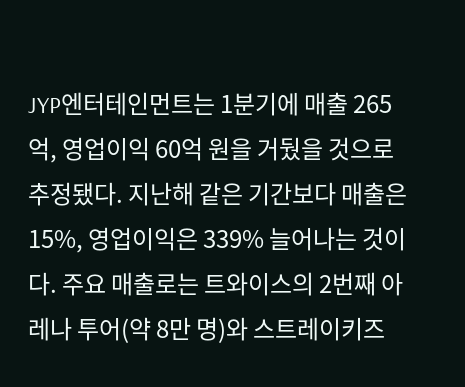JYP엔터테인먼트는 1분기에 매출 265억, 영업이익 60억 원을 거뒀을 것으로 추정됐다. 지난해 같은 기간보다 매출은 15%, 영업이익은 339% 늘어나는 것이다. 주요 매출로는 트와이스의 2번째 아레나 투어(약 8만 명)와 스트레이키즈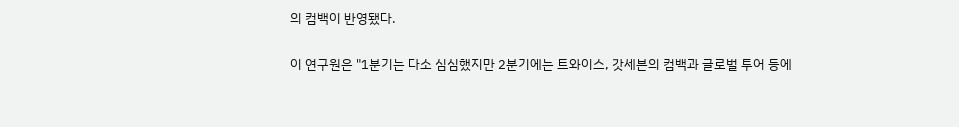의 컴백이 반영됐다.

이 연구원은 "1분기는 다소 심심했지만 2분기에는 트와이스, 갓세븐의 컴백과 글로벌 투어 등에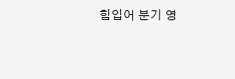힘입어 분기 영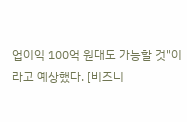업이익 100억 원대도 가능할 것"이라고 예상했다. [비즈니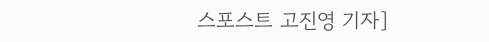스포스트 고진영 기자]